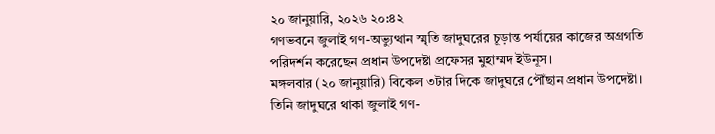২০ জানুয়ারি, ২০২৬ ২০:৪২
গণভবনে জুলাই গণ-অভ্যুত্থান স্মৃতি জাদুঘরের চূড়ান্ত পর্যায়ের কাজের অগ্রগতি পরিদর্শন করেছেন প্রধান উপদেষ্টা প্রফেসর মুহাম্মদ ইউনূস।
মঙ্গলবার (২০ জানুয়ারি) বিকেল ৩টার দিকে জাদুঘরে পৌঁছান প্রধান উপদেষ্টা। তিনি জাদুঘরে থাকা জুলাই গণ-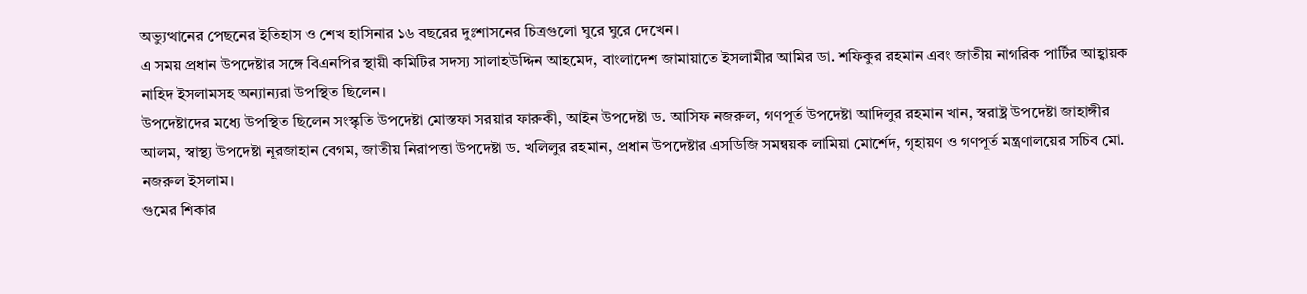অভ্যুত্থানের পেছনের ইতিহাস ও শেখ হাসিনার ১৬ বছরের দুঃশাসনের চিত্রগুলো ঘুরে ঘুরে দেখেন।
এ সময় প্রধান উপদেষ্টার সঙ্গে বিএনপির স্থায়ী কমিটির সদস্য সালাহউদ্দিন আহমেদ, বাংলাদেশ জামায়াতে ইসলামীর আমির ডা. শফিকুর রহমান এবং জাতীয় নাগরিক পার্টির আহ্বায়ক নাহিদ ইসলামসহ অন্যান্যরা উপস্থিত ছিলেন।
উপদেষ্টাদের মধ্যে উপস্থিত ছিলেন সংস্কৃতি উপদেষ্টা মোস্তফা সরয়ার ফারুকী, আইন উপদেষ্টা ড. আসিফ নজরুল, গণপূর্ত উপদেষ্টা আদিলুর রহমান খান, স্বরাষ্ট্র উপদেষ্টা জাহাঙ্গীর আলম, স্বাস্থ্য উপদেষ্টা নূরজাহান বেগম, জাতীয় নিরাপত্তা উপদেষ্টা ড. খলিলুর রহমান, প্রধান উপদেষ্টার এসডিজি সমন্বয়ক লামিয়া মোর্শেদ, গৃহায়ণ ও গণপূর্ত মন্ত্রণালয়ের সচিব মো. নজরুল ইসলাম।
গুমের শিকার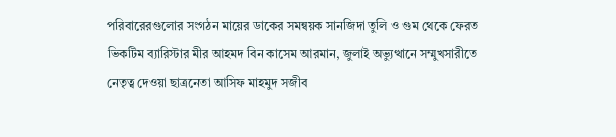পরিবারেরগুলোর সংগঠন মায়ের ডাকের সমন্বয়ক সানজিদা তুলি ও গুম থেকে ফেরত ভিকটিম ব্যারিস্টার মীর আহমদ বিন কাসেম আরমান, জুলাই অভ্যুত্থানে সম্মুখসারীতে নেতৃত্ব দেওয়া ছাত্রনেতা আসিফ মাহমুদ সজীব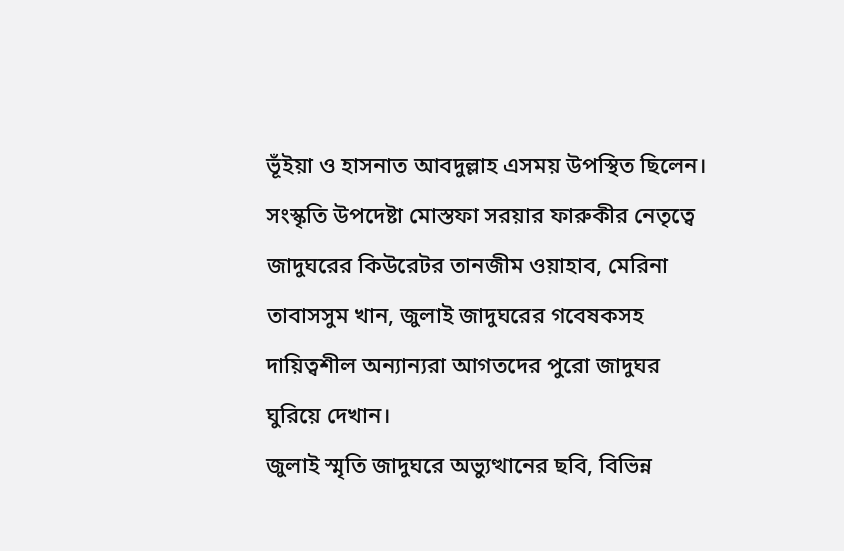ভূঁইয়া ও হাসনাত আবদুল্লাহ এসময় উপস্থিত ছিলেন।
সংস্কৃতি উপদেষ্টা মোস্তফা সরয়ার ফারুকীর নেতৃত্বে জাদুঘরের কিউরেটর তানজীম ওয়াহাব, মেরিনা তাবাসসুম খান, জুলাই জাদুঘরের গবেষকসহ দায়িত্বশীল অন্যান্যরা আগতদের পুরো জাদুঘর ঘুরিয়ে দেখান।
জুলাই স্মৃতি জাদুঘরে অভ্যুত্থানের ছবি, বিভিন্ন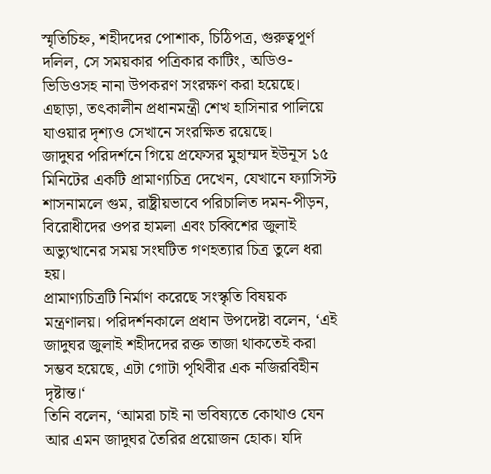স্মৃতিচিহ্ন, শহীদদের পোশাক, চিঠিপত্র, গুরুত্বপূর্ণ দলিল, সে সময়কার পত্রিকার কাটিং, অডিও-ভিডিওসহ নানা উপকরণ সংরক্ষণ করা হয়েছে। এছাড়া, তৎকালীন প্রধানমন্ত্রী শেখ হাসিনার পালিয়ে যাওয়ার দৃশ্যও সেখানে সংরক্ষিত রয়েছে।
জাদুঘর পরিদর্শনে গিয়ে প্রফেসর মুহাম্মদ ইউনূস ১৫ মিনিটের একটি প্রামাণ্যচিত্র দেখেন, যেখানে ফ্যাসিস্ট শাসনামলে গুম, রাষ্ট্রীয়ভাবে পরিচালিত দমন-পীড়ন, বিরোধীদের ওপর হামলা এবং চব্বিশের জুলাই অভ্যুত্থানের সময় সংঘটিত গণহত্যার চিত্র তুলে ধরা হয়।
প্রামাণ্যচিত্রটি নির্মাণ করেছে সংস্কৃতি বিষয়ক মন্ত্রণালয়। পরিদর্শনকালে প্রধান উপদেষ্টা বলেন, ‘এই জাদুঘর জুলাই শহীদদের রক্ত তাজা থাকতেই করা সম্ভব হয়েছে, এটা গোটা পৃথিবীর এক নজিরবিহীন দৃষ্টান্ত।‘
তিনি বলেন, ‘আমরা চাই না ভবিষ্যতে কোথাও যেন আর এমন জাদুঘর তৈরির প্রয়োজন হোক। যদি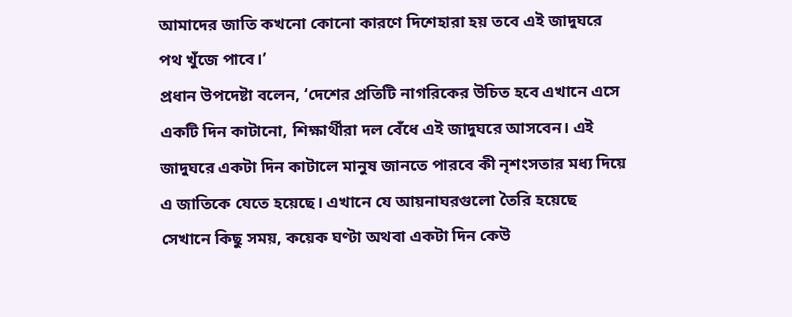আমাদের জাতি কখনো কোনো কারণে দিশেহারা হয় তবে এই জাদুঘরে পথ খুঁজে পাবে।’
প্রধান উপদেষ্টা বলেন, ‘দেশের প্রতিটি নাগরিকের উচিত হবে এখানে এসে একটি দিন কাটানো, শিক্ষার্থীরা দল বেঁধে এই জাদুঘরে আসবেন। এই জাদুঘরে একটা দিন কাটালে মানুষ জানতে পারবে কী নৃশংসতার মধ্য দিয়ে এ জাতিকে যেতে হয়েছে। এখানে যে আয়নাঘরগুলো তৈরি হয়েছে সেখানে কিছু সময়, কয়েক ঘণ্টা অথবা একটা দিন কেউ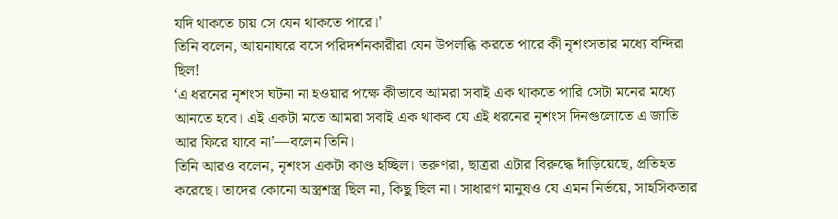যদি থাকতে চায় সে যেন থাকতে পারে।’
তিনি বলেন, আয়নাঘরে বসে পরিদর্শনকারীরা যেন উপলব্ধি করতে পারে কী নৃশংসতার মধ্যে বন্দিরা ছিল!
‘এ ধরনের নৃশংস ঘটনা না হওয়ার পক্ষে কীভাবে আমরা সবাই এক থাকতে পারি সেটা মনের মধ্যে আনতে হবে। এই একটা মতে আমরা সবাই এক থাকব যে এই ধরনের নৃশংস দিনগুলোতে এ জাতি আর ফিরে যাবে না’—বলেন তিনি।
তিনি আরও বলেন, নৃশংস একটা কাণ্ড হচ্ছিল। তরুণরা, ছাত্ররা এটার বিরুদ্ধে দাঁড়িয়েছে, প্রতিহত করেছে। তাদের কোনো অস্ত্রশস্ত্র ছিল না, কিছু ছিল না। সাধারণ মানুষও যে এমন নির্ভয়ে, সাহসিকতার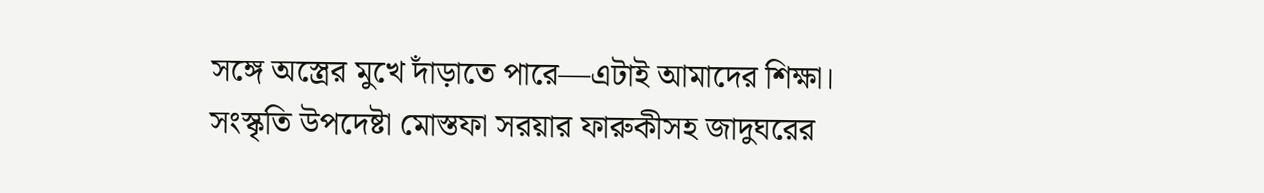সঙ্গে অস্ত্রের মুখে দাঁড়াতে পারে—এটাই আমাদের শিক্ষা।
সংস্কৃতি উপদেষ্টা মোস্তফা সরয়ার ফারুকীসহ জাদুঘরের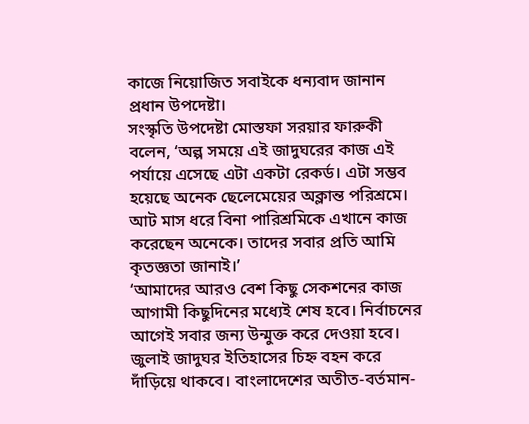কাজে নিয়োজিত সবাইকে ধন্যবাদ জানান প্রধান উপদেষ্টা।
সংস্কৃতি উপদেষ্টা মোস্তফা সরয়ার ফারুকী বলেন, ‘অল্প সময়ে এই জাদুঘরের কাজ এই পর্যায়ে এসেছে এটা একটা রেকর্ড। এটা সম্ভব হয়েছে অনেক ছেলেমেয়ের অক্লান্ত পরিশ্রমে। আট মাস ধরে বিনা পারিশ্রমিকে এখানে কাজ করেছেন অনেকে। তাদের সবার প্রতি আমি কৃতজ্ঞতা জানাই।’
‘আমাদের আরও বেশ কিছু সেকশনের কাজ আগামী কিছুদিনের মধ্যেই শেষ হবে। নির্বাচনের আগেই সবার জন্য উন্মুক্ত করে দেওয়া হবে। জুলাই জাদুঘর ইতিহাসের চিহ্ন বহন করে দাঁড়িয়ে থাকবে। বাংলাদেশের অতীত-বর্তমান-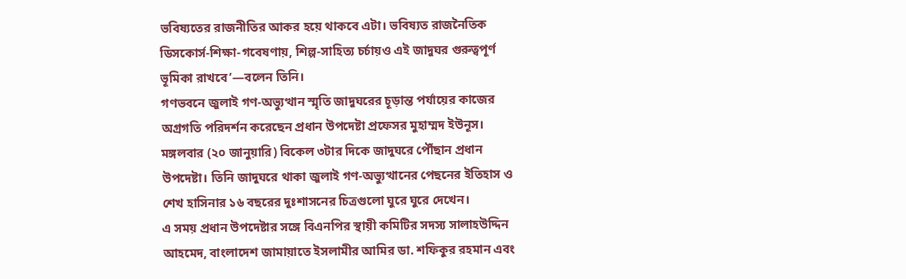ভবিষ্যতের রাজনীতির আকর হয়ে থাকবে এটা। ভবিষ্যত রাজনৈতিক ডিসকোর্স-শিক্ষা-গবেষণায়, শিল্প-সাহিত্য চর্চায়ও এই জাদুঘর গুরুত্বপূর্ণ ভূমিকা রাখবে’—বলেন তিনি।
গণভবনে জুলাই গণ-অভ্যুত্থান স্মৃতি জাদুঘরের চূড়ান্ত পর্যায়ের কাজের অগ্রগতি পরিদর্শন করেছেন প্রধান উপদেষ্টা প্রফেসর মুহাম্মদ ইউনূস।
মঙ্গলবার (২০ জানুয়ারি) বিকেল ৩টার দিকে জাদুঘরে পৌঁছান প্রধান উপদেষ্টা। তিনি জাদুঘরে থাকা জুলাই গণ-অভ্যুত্থানের পেছনের ইতিহাস ও শেখ হাসিনার ১৬ বছরের দুঃশাসনের চিত্রগুলো ঘুরে ঘুরে দেখেন।
এ সময় প্রধান উপদেষ্টার সঙ্গে বিএনপির স্থায়ী কমিটির সদস্য সালাহউদ্দিন আহমেদ, বাংলাদেশ জামায়াতে ইসলামীর আমির ডা. শফিকুর রহমান এবং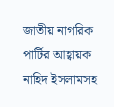জাতীয় নাগরিক পার্টির আহ্বায়ক নাহিদ ইসলামসহ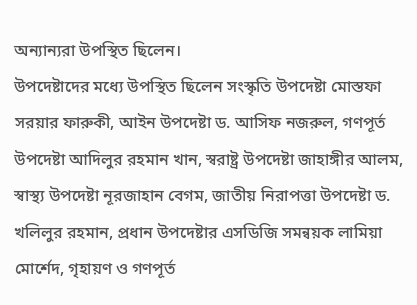অন্যান্যরা উপস্থিত ছিলেন।
উপদেষ্টাদের মধ্যে উপস্থিত ছিলেন সংস্কৃতি উপদেষ্টা মোস্তফা সরয়ার ফারুকী, আইন উপদেষ্টা ড. আসিফ নজরুল, গণপূর্ত উপদেষ্টা আদিলুর রহমান খান, স্বরাষ্ট্র উপদেষ্টা জাহাঙ্গীর আলম, স্বাস্থ্য উপদেষ্টা নূরজাহান বেগম, জাতীয় নিরাপত্তা উপদেষ্টা ড. খলিলুর রহমান, প্রধান উপদেষ্টার এসডিজি সমন্বয়ক লামিয়া মোর্শেদ, গৃহায়ণ ও গণপূর্ত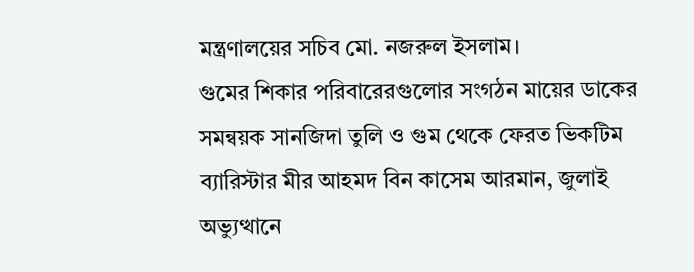মন্ত্রণালয়ের সচিব মো. নজরুল ইসলাম।
গুমের শিকার পরিবারেরগুলোর সংগঠন মায়ের ডাকের সমন্বয়ক সানজিদা তুলি ও গুম থেকে ফেরত ভিকটিম ব্যারিস্টার মীর আহমদ বিন কাসেম আরমান, জুলাই অভ্যুত্থানে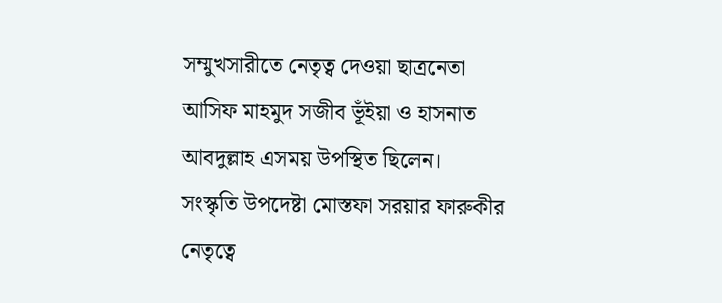সম্মুখসারীতে নেতৃত্ব দেওয়া ছাত্রনেতা আসিফ মাহমুদ সজীব ভূঁইয়া ও হাসনাত আবদুল্লাহ এসময় উপস্থিত ছিলেন।
সংস্কৃতি উপদেষ্টা মোস্তফা সরয়ার ফারুকীর নেতৃত্বে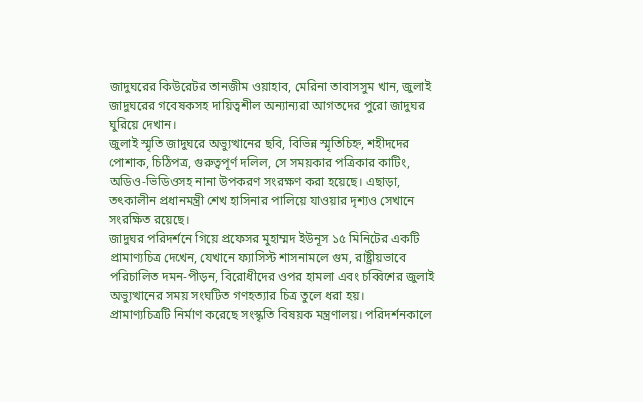জাদুঘরের কিউরেটর তানজীম ওয়াহাব, মেরিনা তাবাসসুম খান, জুলাই জাদুঘরের গবেষকসহ দায়িত্বশীল অন্যান্যরা আগতদের পুরো জাদুঘর ঘুরিয়ে দেখান।
জুলাই স্মৃতি জাদুঘরে অভ্যুত্থানের ছবি, বিভিন্ন স্মৃতিচিহ্ন, শহীদদের পোশাক, চিঠিপত্র, গুরুত্বপূর্ণ দলিল, সে সময়কার পত্রিকার কাটিং, অডিও-ভিডিওসহ নানা উপকরণ সংরক্ষণ করা হয়েছে। এছাড়া, তৎকালীন প্রধানমন্ত্রী শেখ হাসিনার পালিয়ে যাওয়ার দৃশ্যও সেখানে সংরক্ষিত রয়েছে।
জাদুঘর পরিদর্শনে গিয়ে প্রফেসর মুহাম্মদ ইউনূস ১৫ মিনিটের একটি প্রামাণ্যচিত্র দেখেন, যেখানে ফ্যাসিস্ট শাসনামলে গুম, রাষ্ট্রীয়ভাবে পরিচালিত দমন-পীড়ন, বিরোধীদের ওপর হামলা এবং চব্বিশের জুলাই অভ্যুত্থানের সময় সংঘটিত গণহত্যার চিত্র তুলে ধরা হয়।
প্রামাণ্যচিত্রটি নির্মাণ করেছে সংস্কৃতি বিষয়ক মন্ত্রণালয়। পরিদর্শনকালে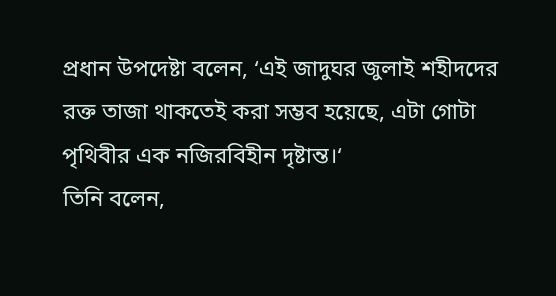প্রধান উপদেষ্টা বলেন, ‘এই জাদুঘর জুলাই শহীদদের রক্ত তাজা থাকতেই করা সম্ভব হয়েছে, এটা গোটা পৃথিবীর এক নজিরবিহীন দৃষ্টান্ত।‘
তিনি বলেন,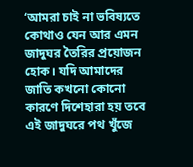‘আমরা চাই না ভবিষ্যতে কোথাও যেন আর এমন জাদুঘর তৈরির প্রয়োজন হোক। যদি আমাদের জাতি কখনো কোনো কারণে দিশেহারা হয় তবে এই জাদুঘরে পথ খুঁজে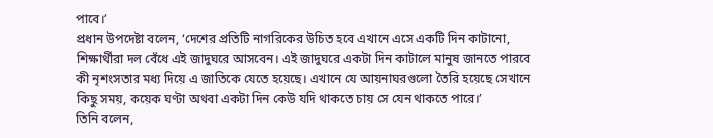পাবে।’
প্রধান উপদেষ্টা বলেন, ‘দেশের প্রতিটি নাগরিকের উচিত হবে এখানে এসে একটি দিন কাটানো, শিক্ষার্থীরা দল বেঁধে এই জাদুঘরে আসবেন। এই জাদুঘরে একটা দিন কাটালে মানুষ জানতে পারবে কী নৃশংসতার মধ্য দিয়ে এ জাতিকে যেতে হয়েছে। এখানে যে আয়নাঘরগুলো তৈরি হয়েছে সেখানে কিছু সময়, কয়েক ঘণ্টা অথবা একটা দিন কেউ যদি থাকতে চায় সে যেন থাকতে পারে।’
তিনি বলেন,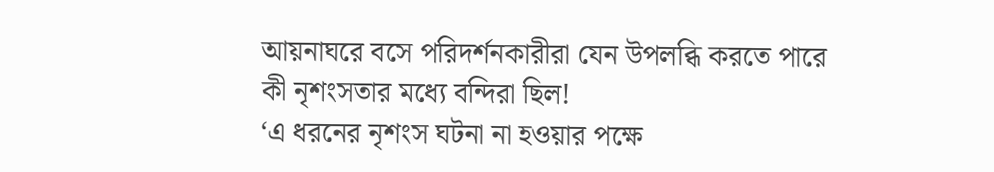আয়নাঘরে বসে পরিদর্শনকারীরা যেন উপলব্ধি করতে পারে কী নৃশংসতার মধ্যে বন্দিরা ছিল!
‘এ ধরনের নৃশংস ঘটনা না হওয়ার পক্ষে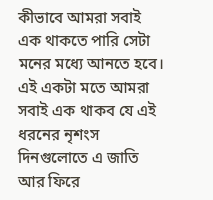কীভাবে আমরা সবাই এক থাকতে পারি সেটা মনের মধ্যে আনতে হবে। এই একটা মতে আমরা সবাই এক থাকব যে এই ধরনের নৃশংস দিনগুলোতে এ জাতি আর ফিরে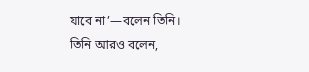যাবে না’—বলেন তিনি।
তিনি আরও বলেন,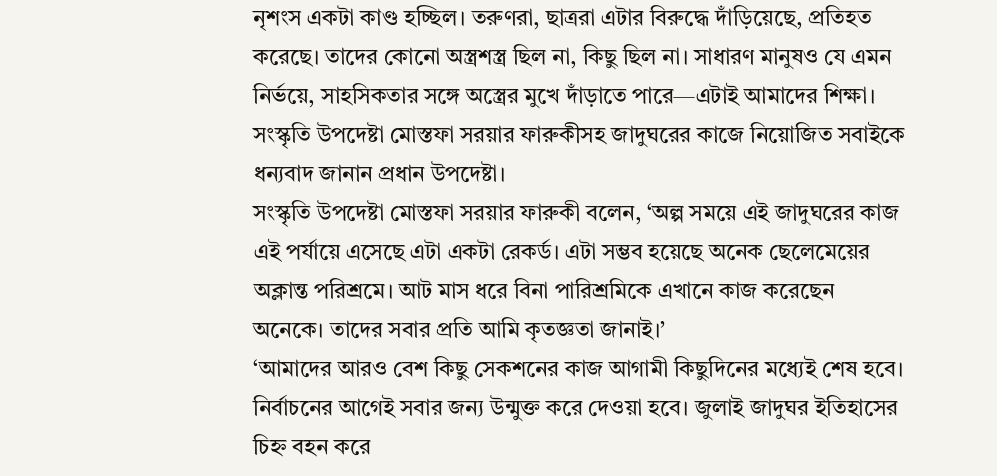নৃশংস একটা কাণ্ড হচ্ছিল। তরুণরা, ছাত্ররা এটার বিরুদ্ধে দাঁড়িয়েছে, প্রতিহত করেছে। তাদের কোনো অস্ত্রশস্ত্র ছিল না, কিছু ছিল না। সাধারণ মানুষও যে এমন নির্ভয়ে, সাহসিকতার সঙ্গে অস্ত্রের মুখে দাঁড়াতে পারে—এটাই আমাদের শিক্ষা।
সংস্কৃতি উপদেষ্টা মোস্তফা সরয়ার ফারুকীসহ জাদুঘরের কাজে নিয়োজিত সবাইকে ধন্যবাদ জানান প্রধান উপদেষ্টা।
সংস্কৃতি উপদেষ্টা মোস্তফা সরয়ার ফারুকী বলেন, ‘অল্প সময়ে এই জাদুঘরের কাজ এই পর্যায়ে এসেছে এটা একটা রেকর্ড। এটা সম্ভব হয়েছে অনেক ছেলেমেয়ের অক্লান্ত পরিশ্রমে। আট মাস ধরে বিনা পারিশ্রমিকে এখানে কাজ করেছেন অনেকে। তাদের সবার প্রতি আমি কৃতজ্ঞতা জানাই।’
‘আমাদের আরও বেশ কিছু সেকশনের কাজ আগামী কিছুদিনের মধ্যেই শেষ হবে। নির্বাচনের আগেই সবার জন্য উন্মুক্ত করে দেওয়া হবে। জুলাই জাদুঘর ইতিহাসের চিহ্ন বহন করে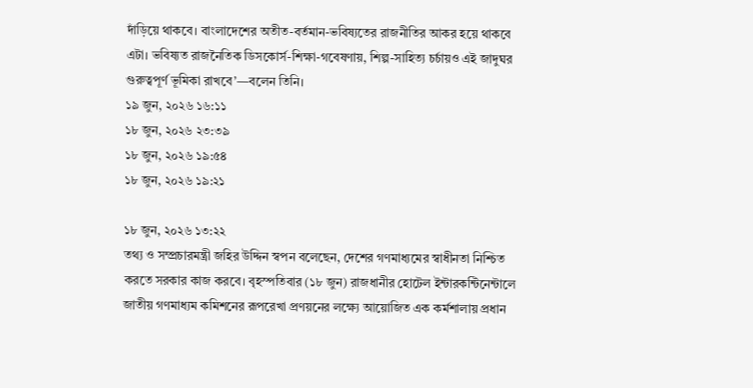দাঁড়িয়ে থাকবে। বাংলাদেশের অতীত-বর্তমান-ভবিষ্যতের রাজনীতির আকর হয়ে থাকবে এটা। ভবিষ্যত রাজনৈতিক ডিসকোর্স-শিক্ষা-গবেষণায়, শিল্প-সাহিত্য চর্চায়ও এই জাদুঘর গুরুত্বপূর্ণ ভূমিকা রাখবে’—বলেন তিনি।
১৯ জুন, ২০২৬ ১৬:১১
১৮ জুন, ২০২৬ ২৩:৩৯
১৮ জুন, ২০২৬ ১৯:৫৪
১৮ জুন, ২০২৬ ১৯:২১

১৮ জুন, ২০২৬ ১৩:২২
তথ্য ও সম্প্রচারমন্ত্রী জহির উদ্দিন স্বপন বলেছেন, দেশের গণমাধ্যমের স্বাধীনতা নিশ্চিত করতে সরকার কাজ করবে। বৃহস্পতিবার (১৮ জুন) রাজধানীর হোটেল ইন্টারকন্টিনেন্টালে জাতীয় গণমাধ্যম কমিশনের রূপরেখা প্রণয়নের লক্ষ্যে আয়োজিত এক কর্মশালায় প্রধান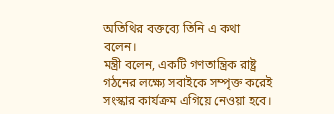অতিথির বক্তব্যে তিনি এ কথা বলেন।
মন্ত্রী বলেন, একটি গণতান্ত্রিক রাষ্ট্র গঠনের লক্ষ্যে সবাইকে সম্পৃক্ত করেই সংস্কার কার্যক্রম এগিয়ে নেওয়া হবে।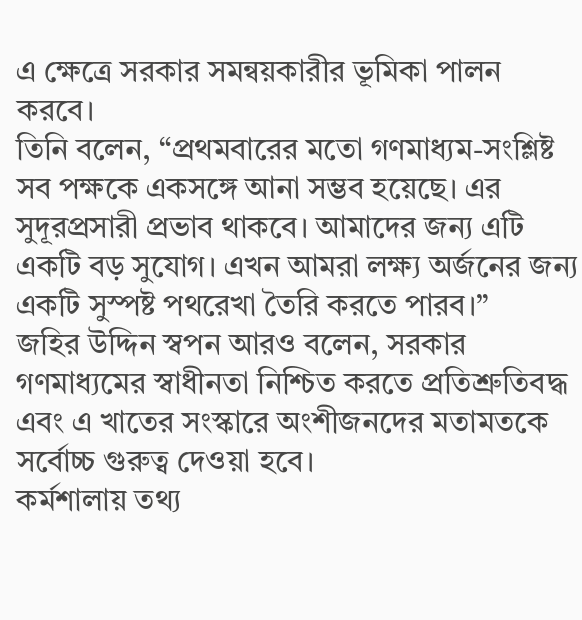এ ক্ষেত্রে সরকার সমন্বয়কারীর ভূমিকা পালন করবে।
তিনি বলেন, “প্রথমবারের মতো গণমাধ্যম-সংশ্লিষ্ট সব পক্ষকে একসঙ্গে আনা সম্ভব হয়েছে। এর সুদূরপ্রসারী প্রভাব থাকবে। আমাদের জন্য এটি একটি বড় সুযোগ। এখন আমরা লক্ষ্য অর্জনের জন্য একটি সুস্পষ্ট পথরেখা তৈরি করতে পারব।”
জহির উদ্দিন স্বপন আরও বলেন, সরকার গণমাধ্যমের স্বাধীনতা নিশ্চিত করতে প্রতিশ্রুতিবদ্ধ এবং এ খাতের সংস্কারে অংশীজনদের মতামতকে সর্বোচ্চ গুরুত্ব দেওয়া হবে।
কর্মশালায় তথ্য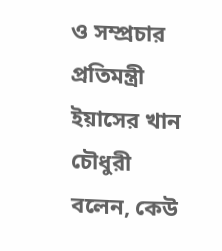ও সম্প্রচার প্রতিমন্ত্রী ইয়াসের খান চৌধুরী বলেন, কেউ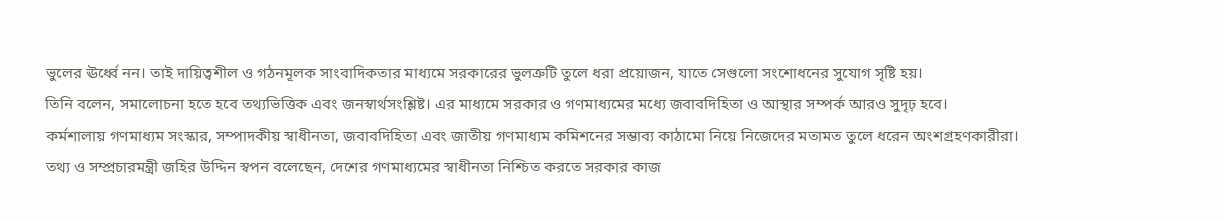ভুলের ঊর্ধ্বে নন। তাই দায়িত্বশীল ও গঠনমূলক সাংবাদিকতার মাধ্যমে সরকারের ভুলত্রুটি তুলে ধরা প্রয়োজন, যাতে সেগুলো সংশোধনের সুযোগ সৃষ্টি হয়।
তিনি বলেন, সমালোচনা হতে হবে তথ্যভিত্তিক এবং জনস্বার্থসংশ্লিষ্ট। এর মাধ্যমে সরকার ও গণমাধ্যমের মধ্যে জবাবদিহিতা ও আস্থার সম্পর্ক আরও সুদৃঢ় হবে।
কর্মশালায় গণমাধ্যম সংস্কার, সম্পাদকীয় স্বাধীনতা, জবাবদিহিতা এবং জাতীয় গণমাধ্যম কমিশনের সম্ভাব্য কাঠামো নিয়ে নিজেদের মতামত তুলে ধরেন অংশগ্রহণকারীরা।
তথ্য ও সম্প্রচারমন্ত্রী জহির উদ্দিন স্বপন বলেছেন, দেশের গণমাধ্যমের স্বাধীনতা নিশ্চিত করতে সরকার কাজ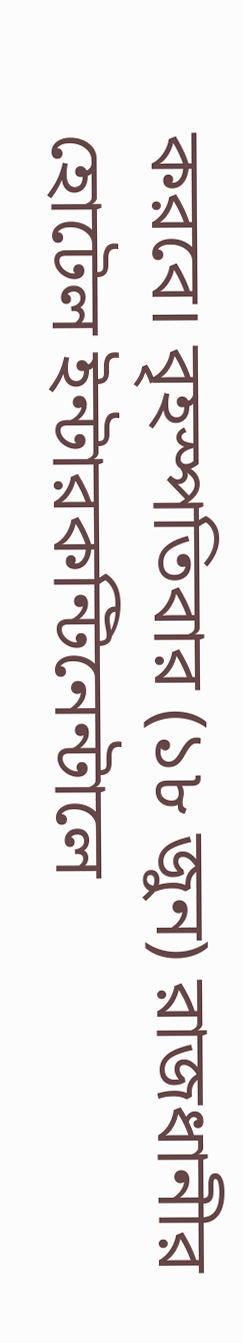করবে। বৃহস্পতিবার (১৮ জুন) রাজধানীর হোটেল ইন্টারকন্টিনেন্টালে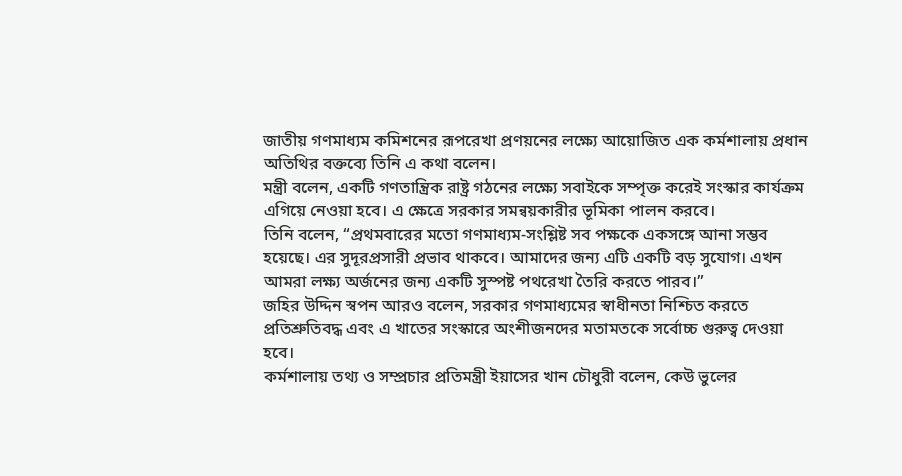জাতীয় গণমাধ্যম কমিশনের রূপরেখা প্রণয়নের লক্ষ্যে আয়োজিত এক কর্মশালায় প্রধান অতিথির বক্তব্যে তিনি এ কথা বলেন।
মন্ত্রী বলেন, একটি গণতান্ত্রিক রাষ্ট্র গঠনের লক্ষ্যে সবাইকে সম্পৃক্ত করেই সংস্কার কার্যক্রম এগিয়ে নেওয়া হবে। এ ক্ষেত্রে সরকার সমন্বয়কারীর ভূমিকা পালন করবে।
তিনি বলেন, “প্রথমবারের মতো গণমাধ্যম-সংশ্লিষ্ট সব পক্ষকে একসঙ্গে আনা সম্ভব হয়েছে। এর সুদূরপ্রসারী প্রভাব থাকবে। আমাদের জন্য এটি একটি বড় সুযোগ। এখন আমরা লক্ষ্য অর্জনের জন্য একটি সুস্পষ্ট পথরেখা তৈরি করতে পারব।”
জহির উদ্দিন স্বপন আরও বলেন, সরকার গণমাধ্যমের স্বাধীনতা নিশ্চিত করতে প্রতিশ্রুতিবদ্ধ এবং এ খাতের সংস্কারে অংশীজনদের মতামতকে সর্বোচ্চ গুরুত্ব দেওয়া হবে।
কর্মশালায় তথ্য ও সম্প্রচার প্রতিমন্ত্রী ইয়াসের খান চৌধুরী বলেন, কেউ ভুলের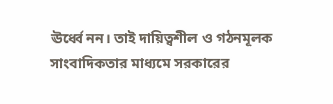ঊর্ধ্বে নন। তাই দায়িত্বশীল ও গঠনমূলক সাংবাদিকতার মাধ্যমে সরকারের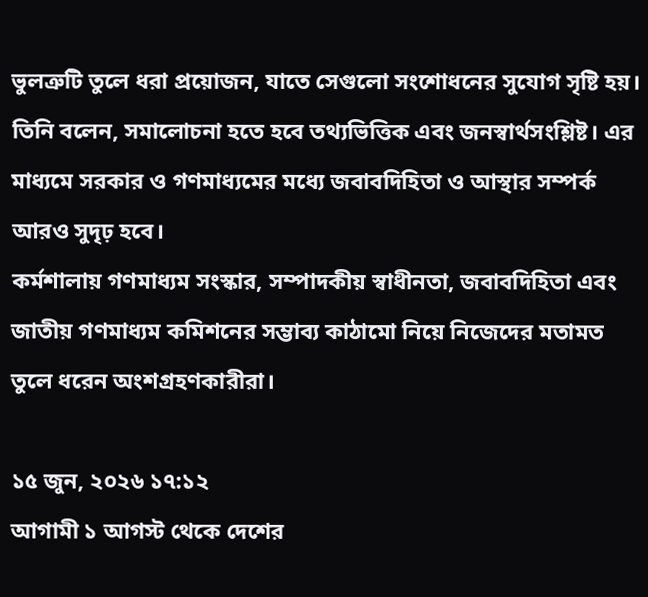ভুলত্রুটি তুলে ধরা প্রয়োজন, যাতে সেগুলো সংশোধনের সুযোগ সৃষ্টি হয়।
তিনি বলেন, সমালোচনা হতে হবে তথ্যভিত্তিক এবং জনস্বার্থসংশ্লিষ্ট। এর মাধ্যমে সরকার ও গণমাধ্যমের মধ্যে জবাবদিহিতা ও আস্থার সম্পর্ক আরও সুদৃঢ় হবে।
কর্মশালায় গণমাধ্যম সংস্কার, সম্পাদকীয় স্বাধীনতা, জবাবদিহিতা এবং জাতীয় গণমাধ্যম কমিশনের সম্ভাব্য কাঠামো নিয়ে নিজেদের মতামত তুলে ধরেন অংশগ্রহণকারীরা।

১৫ জুন, ২০২৬ ১৭:১২
আগামী ১ আগস্ট থেকে দেশের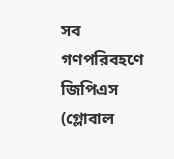সব গণপরিবহণে জিপিএস (গ্লোবাল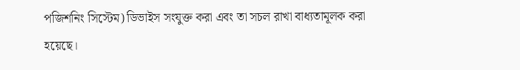পজিশনিং সিস্টেম) ডিভাইস সংযুক্ত করা এবং তা সচল রাখা বাধ্যতামূলক করা হয়েছে।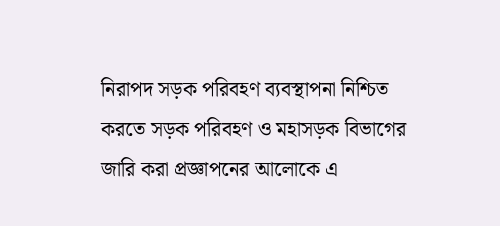নিরাপদ সড়ক পরিবহণ ব্যবস্থাপনা নিশ্চিত করতে সড়ক পরিবহণ ও মহাসড়ক বিভাগের জারি করা প্রজ্ঞাপনের আলোকে এ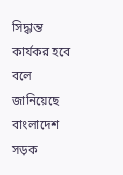সিদ্ধান্ত কার্যকর হবে বলে জানিয়েছে বাংলাদেশ সড়ক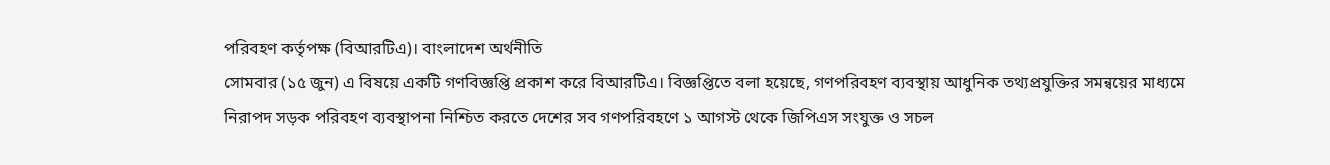পরিবহণ কর্তৃপক্ষ (বিআরটিএ)। বাংলাদেশ অর্থনীতি
সোমবার (১৫ জুন) এ বিষয়ে একটি গণবিজ্ঞপ্তি প্রকাশ করে বিআরটিএ। বিজ্ঞপ্তিতে বলা হয়েছে, গণপরিবহণ ব্যবস্থায় আধুনিক তথ্যপ্রযুক্তির সমন্বয়ের মাধ্যমে নিরাপদ সড়ক পরিবহণ ব্যবস্থাপনা নিশ্চিত করতে দেশের সব গণপরিবহণে ১ আগস্ট থেকে জিপিএস সংযুক্ত ও সচল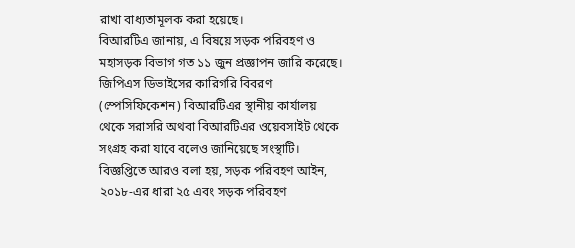রাখা বাধ্যতামূলক করা হয়েছে।
বিআরটিএ জানায়, এ বিষয়ে সড়ক পরিবহণ ও মহাসড়ক বিভাগ গত ১১ জুন প্রজ্ঞাপন জারি করেছে। জিপিএস ডিভাইসের কারিগরি বিবরণ (স্পেসিফিকেশন) বিআরটিএর স্থানীয় কার্যালয় থেকে সরাসরি অথবা বিআরটিএর ওয়েবসাইট থেকে সংগ্রহ করা যাবে বলেও জানিয়েছে সংস্থাটি।
বিজ্ঞপ্তিতে আরও বলা হয়, সড়ক পরিবহণ আইন, ২০১৮-এর ধারা ২৫ এবং সড়ক পরিবহণ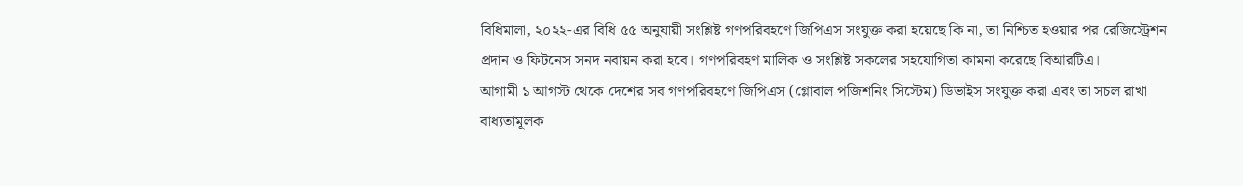বিধিমালা, ২০২২-এর বিধি ৫৫ অনুযায়ী সংশ্লিষ্ট গণপরিবহণে জিপিএস সংযুক্ত করা হয়েছে কি না, তা নিশ্চিত হওয়ার পর রেজিস্ট্রেশন প্রদান ও ফিটনেস সনদ নবায়ন করা হবে। গণপরিবহণ মালিক ও সংশ্লিষ্ট সকলের সহযোগিতা কামনা করেছে বিআরটিএ।
আগামী ১ আগস্ট থেকে দেশের সব গণপরিবহণে জিপিএস (গ্লোবাল পজিশনিং সিস্টেম) ডিভাইস সংযুক্ত করা এবং তা সচল রাখা বাধ্যতামূলক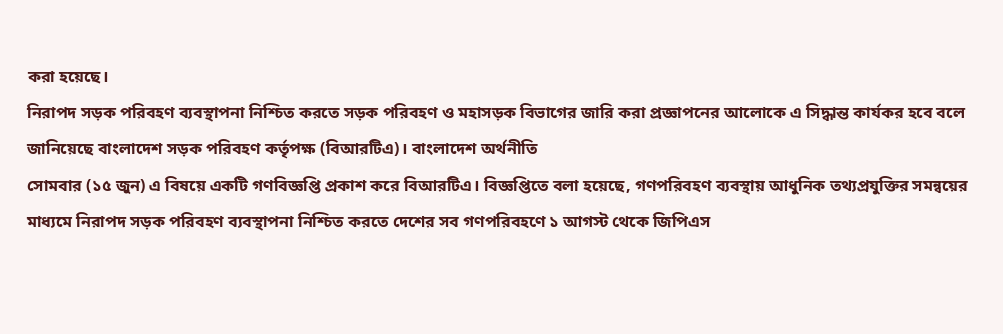করা হয়েছে।
নিরাপদ সড়ক পরিবহণ ব্যবস্থাপনা নিশ্চিত করতে সড়ক পরিবহণ ও মহাসড়ক বিভাগের জারি করা প্রজ্ঞাপনের আলোকে এ সিদ্ধান্ত কার্যকর হবে বলে জানিয়েছে বাংলাদেশ সড়ক পরিবহণ কর্তৃপক্ষ (বিআরটিএ)। বাংলাদেশ অর্থনীতি
সোমবার (১৫ জুন) এ বিষয়ে একটি গণবিজ্ঞপ্তি প্রকাশ করে বিআরটিএ। বিজ্ঞপ্তিতে বলা হয়েছে, গণপরিবহণ ব্যবস্থায় আধুনিক তথ্যপ্রযুক্তির সমন্বয়ের মাধ্যমে নিরাপদ সড়ক পরিবহণ ব্যবস্থাপনা নিশ্চিত করতে দেশের সব গণপরিবহণে ১ আগস্ট থেকে জিপিএস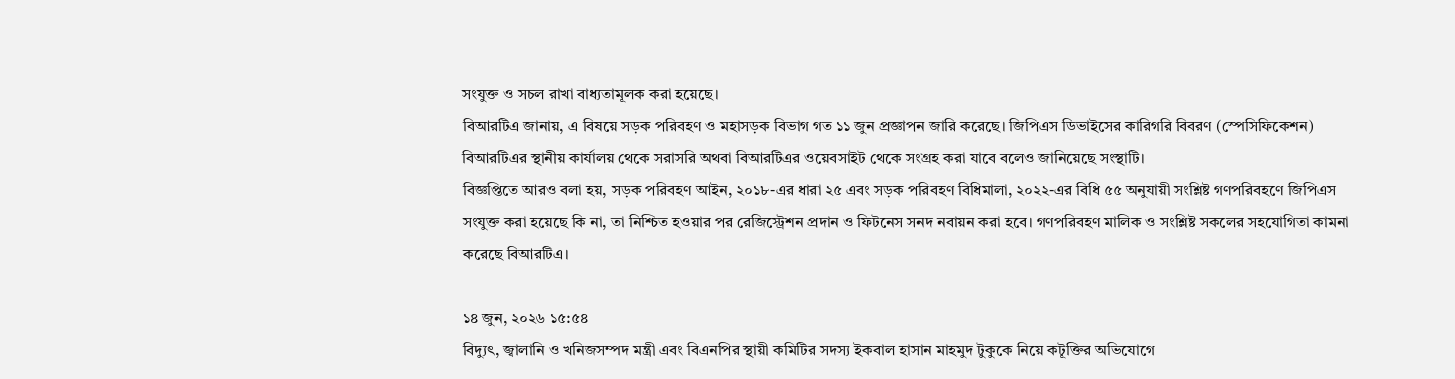সংযুক্ত ও সচল রাখা বাধ্যতামূলক করা হয়েছে।
বিআরটিএ জানায়, এ বিষয়ে সড়ক পরিবহণ ও মহাসড়ক বিভাগ গত ১১ জুন প্রজ্ঞাপন জারি করেছে। জিপিএস ডিভাইসের কারিগরি বিবরণ (স্পেসিফিকেশন) বিআরটিএর স্থানীয় কার্যালয় থেকে সরাসরি অথবা বিআরটিএর ওয়েবসাইট থেকে সংগ্রহ করা যাবে বলেও জানিয়েছে সংস্থাটি।
বিজ্ঞপ্তিতে আরও বলা হয়, সড়ক পরিবহণ আইন, ২০১৮-এর ধারা ২৫ এবং সড়ক পরিবহণ বিধিমালা, ২০২২-এর বিধি ৫৫ অনুযায়ী সংশ্লিষ্ট গণপরিবহণে জিপিএস সংযুক্ত করা হয়েছে কি না, তা নিশ্চিত হওয়ার পর রেজিস্ট্রেশন প্রদান ও ফিটনেস সনদ নবায়ন করা হবে। গণপরিবহণ মালিক ও সংশ্লিষ্ট সকলের সহযোগিতা কামনা করেছে বিআরটিএ।

১৪ জুন, ২০২৬ ১৫:৫৪
বিদ্যুৎ, জ্বালানি ও খনিজসম্পদ মন্ত্রী এবং বিএনপির স্থায়ী কমিটির সদস্য ইকবাল হাসান মাহমুদ টুকুকে নিয়ে কটূক্তির অভিযোগে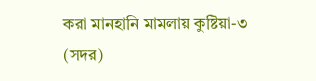করা মানহানি মামলায় কুষ্টিয়া-৩ (সদর)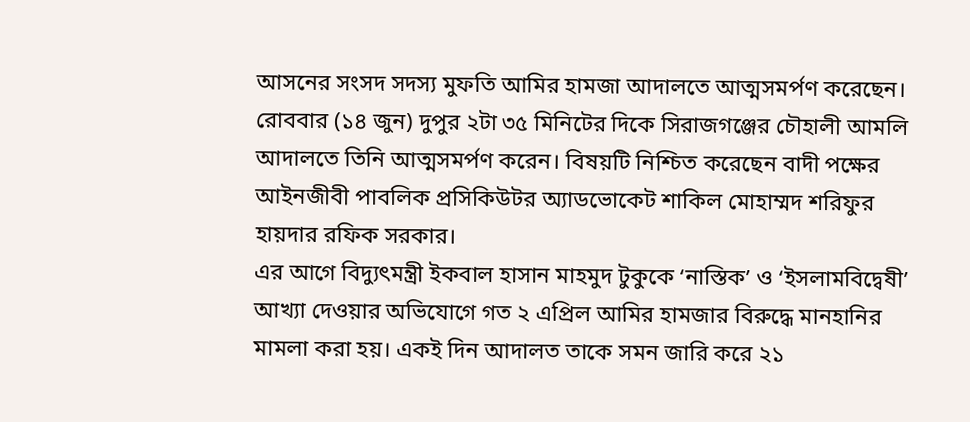আসনের সংসদ সদস্য মুফতি আমির হামজা আদালতে আত্মসমর্পণ করেছেন।
রোববার (১৪ জুন) দুপুর ২টা ৩৫ মিনিটের দিকে সিরাজগঞ্জের চৌহালী আমলি আদালতে তিনি আত্মসমর্পণ করেন। বিষয়টি নিশ্চিত করেছেন বাদী পক্ষের আইনজীবী পাবলিক প্রসিকিউটর অ্যাডভোকেট শাকিল মোহাম্মদ শরিফুর হায়দার রফিক সরকার।
এর আগে বিদ্যুৎমন্ত্রী ইকবাল হাসান মাহমুদ টুকুকে ‘নাস্তিক’ ও ‘ইসলামবিদ্বেষী’ আখ্যা দেওয়ার অভিযোগে গত ২ এপ্রিল আমির হামজার বিরুদ্ধে মানহানির মামলা করা হয়। একই দিন আদালত তাকে সমন জারি করে ২১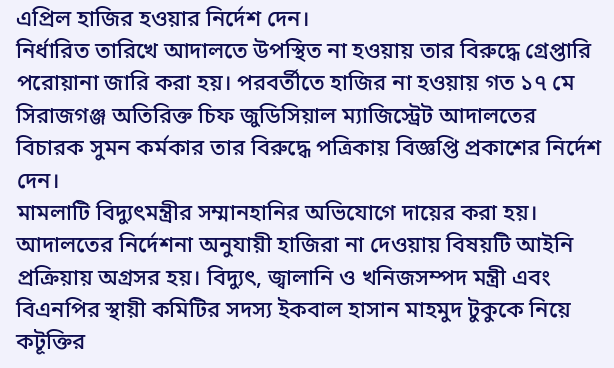এপ্রিল হাজির হওয়ার নির্দেশ দেন।
নির্ধারিত তারিখে আদালতে উপস্থিত না হওয়ায় তার বিরুদ্ধে গ্রেপ্তারি পরোয়ানা জারি করা হয়। পরবর্তীতে হাজির না হওয়ায় গত ১৭ মে সিরাজগঞ্জ অতিরিক্ত চিফ জুডিসিয়াল ম্যাজিস্ট্রেট আদালতের বিচারক সুমন কর্মকার তার বিরুদ্ধে পত্রিকায় বিজ্ঞপ্তি প্রকাশের নির্দেশ দেন।
মামলাটি বিদ্যুৎমন্ত্রীর সম্মানহানির অভিযোগে দায়ের করা হয়। আদালতের নির্দেশনা অনুযায়ী হাজিরা না দেওয়ায় বিষয়টি আইনি প্রক্রিয়ায় অগ্রসর হয়। বিদ্যুৎ, জ্বালানি ও খনিজসম্পদ মন্ত্রী এবং বিএনপির স্থায়ী কমিটির সদস্য ইকবাল হাসান মাহমুদ টুকুকে নিয়ে কটূক্তির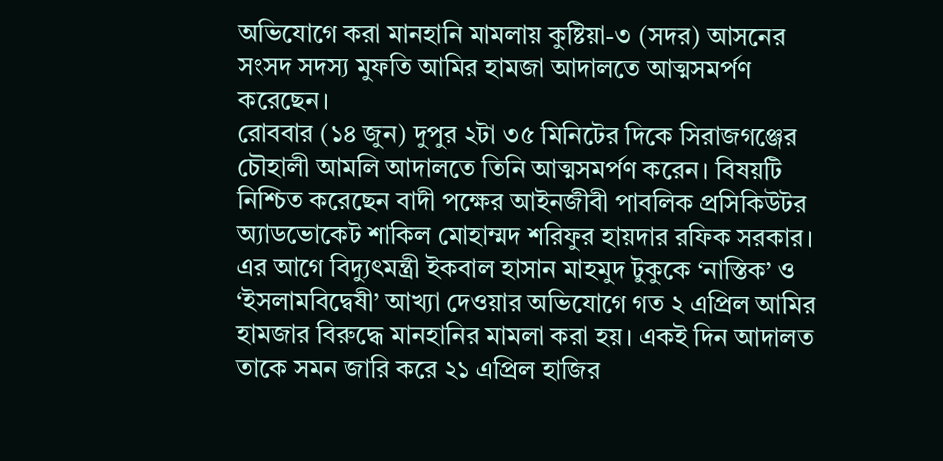অভিযোগে করা মানহানি মামলায় কুষ্টিয়া-৩ (সদর) আসনের সংসদ সদস্য মুফতি আমির হামজা আদালতে আত্মসমর্পণ করেছেন।
রোববার (১৪ জুন) দুপুর ২টা ৩৫ মিনিটের দিকে সিরাজগঞ্জের চৌহালী আমলি আদালতে তিনি আত্মসমর্পণ করেন। বিষয়টি নিশ্চিত করেছেন বাদী পক্ষের আইনজীবী পাবলিক প্রসিকিউটর অ্যাডভোকেট শাকিল মোহাম্মদ শরিফুর হায়দার রফিক সরকার।
এর আগে বিদ্যুৎমন্ত্রী ইকবাল হাসান মাহমুদ টুকুকে ‘নাস্তিক’ ও ‘ইসলামবিদ্বেষী’ আখ্যা দেওয়ার অভিযোগে গত ২ এপ্রিল আমির হামজার বিরুদ্ধে মানহানির মামলা করা হয়। একই দিন আদালত তাকে সমন জারি করে ২১ এপ্রিল হাজির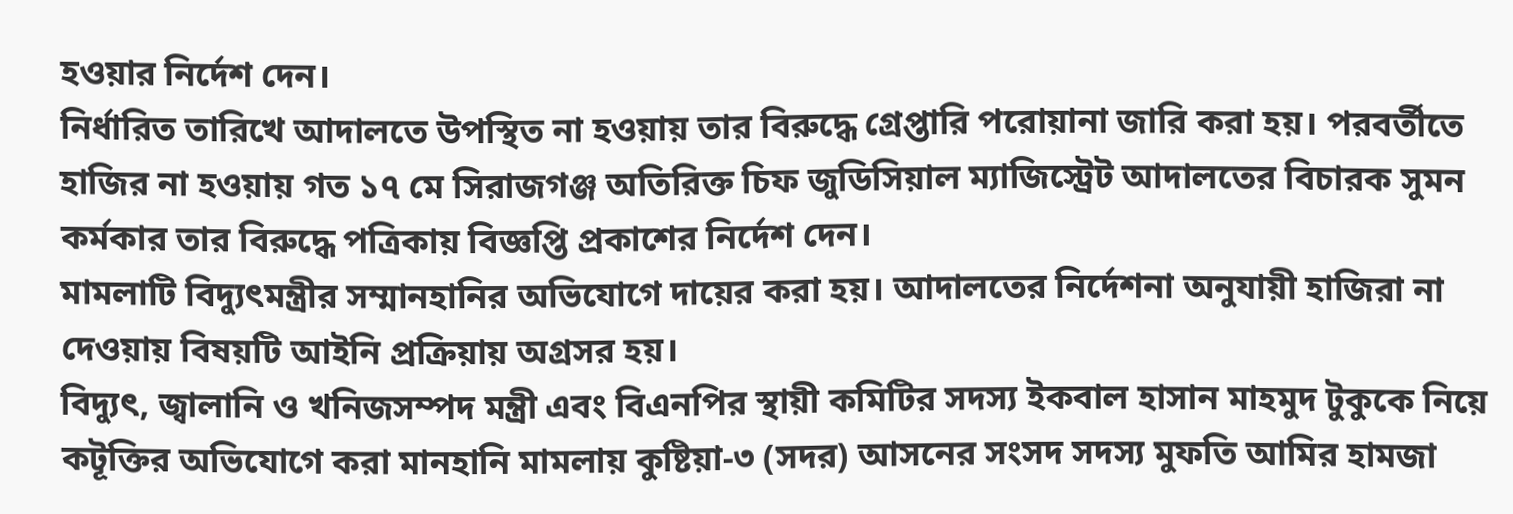হওয়ার নির্দেশ দেন।
নির্ধারিত তারিখে আদালতে উপস্থিত না হওয়ায় তার বিরুদ্ধে গ্রেপ্তারি পরোয়ানা জারি করা হয়। পরবর্তীতে হাজির না হওয়ায় গত ১৭ মে সিরাজগঞ্জ অতিরিক্ত চিফ জুডিসিয়াল ম্যাজিস্ট্রেট আদালতের বিচারক সুমন কর্মকার তার বিরুদ্ধে পত্রিকায় বিজ্ঞপ্তি প্রকাশের নির্দেশ দেন।
মামলাটি বিদ্যুৎমন্ত্রীর সম্মানহানির অভিযোগে দায়ের করা হয়। আদালতের নির্দেশনা অনুযায়ী হাজিরা না দেওয়ায় বিষয়টি আইনি প্রক্রিয়ায় অগ্রসর হয়।
বিদ্যুৎ, জ্বালানি ও খনিজসম্পদ মন্ত্রী এবং বিএনপির স্থায়ী কমিটির সদস্য ইকবাল হাসান মাহমুদ টুকুকে নিয়ে কটূক্তির অভিযোগে করা মানহানি মামলায় কুষ্টিয়া-৩ (সদর) আসনের সংসদ সদস্য মুফতি আমির হামজা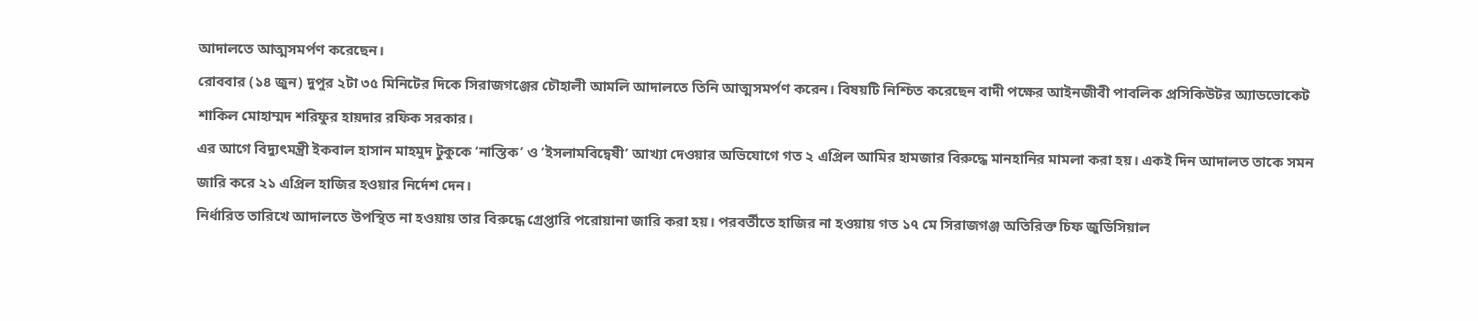আদালতে আত্মসমর্পণ করেছেন।
রোববার (১৪ জুন) দুপুর ২টা ৩৫ মিনিটের দিকে সিরাজগঞ্জের চৌহালী আমলি আদালতে তিনি আত্মসমর্পণ করেন। বিষয়টি নিশ্চিত করেছেন বাদী পক্ষের আইনজীবী পাবলিক প্রসিকিউটর অ্যাডভোকেট শাকিল মোহাম্মদ শরিফুর হায়দার রফিক সরকার।
এর আগে বিদ্যুৎমন্ত্রী ইকবাল হাসান মাহমুদ টুকুকে ‘নাস্তিক’ ও ‘ইসলামবিদ্বেষী’ আখ্যা দেওয়ার অভিযোগে গত ২ এপ্রিল আমির হামজার বিরুদ্ধে মানহানির মামলা করা হয়। একই দিন আদালত তাকে সমন জারি করে ২১ এপ্রিল হাজির হওয়ার নির্দেশ দেন।
নির্ধারিত তারিখে আদালতে উপস্থিত না হওয়ায় তার বিরুদ্ধে গ্রেপ্তারি পরোয়ানা জারি করা হয়। পরবর্তীতে হাজির না হওয়ায় গত ১৭ মে সিরাজগঞ্জ অতিরিক্ত চিফ জুডিসিয়াল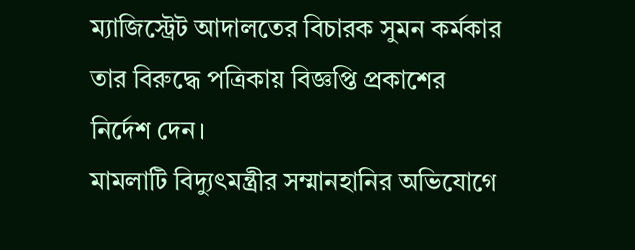ম্যাজিস্ট্রেট আদালতের বিচারক সুমন কর্মকার তার বিরুদ্ধে পত্রিকায় বিজ্ঞপ্তি প্রকাশের নির্দেশ দেন।
মামলাটি বিদ্যুৎমন্ত্রীর সম্মানহানির অভিযোগে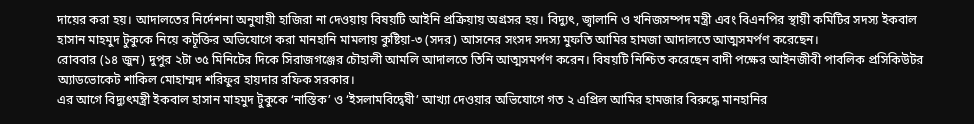দায়ের করা হয়। আদালতের নির্দেশনা অনুযায়ী হাজিরা না দেওয়ায় বিষয়টি আইনি প্রক্রিয়ায় অগ্রসর হয়। বিদ্যুৎ, জ্বালানি ও খনিজসম্পদ মন্ত্রী এবং বিএনপির স্থায়ী কমিটির সদস্য ইকবাল হাসান মাহমুদ টুকুকে নিয়ে কটূক্তির অভিযোগে করা মানহানি মামলায় কুষ্টিয়া-৩ (সদর) আসনের সংসদ সদস্য মুফতি আমির হামজা আদালতে আত্মসমর্পণ করেছেন।
রোববার (১৪ জুন) দুপুর ২টা ৩৫ মিনিটের দিকে সিরাজগঞ্জের চৌহালী আমলি আদালতে তিনি আত্মসমর্পণ করেন। বিষয়টি নিশ্চিত করেছেন বাদী পক্ষের আইনজীবী পাবলিক প্রসিকিউটর অ্যাডভোকেট শাকিল মোহাম্মদ শরিফুর হায়দার রফিক সরকার।
এর আগে বিদ্যুৎমন্ত্রী ইকবাল হাসান মাহমুদ টুকুকে ‘নাস্তিক’ ও ‘ইসলামবিদ্বেষী’ আখ্যা দেওয়ার অভিযোগে গত ২ এপ্রিল আমির হামজার বিরুদ্ধে মানহানির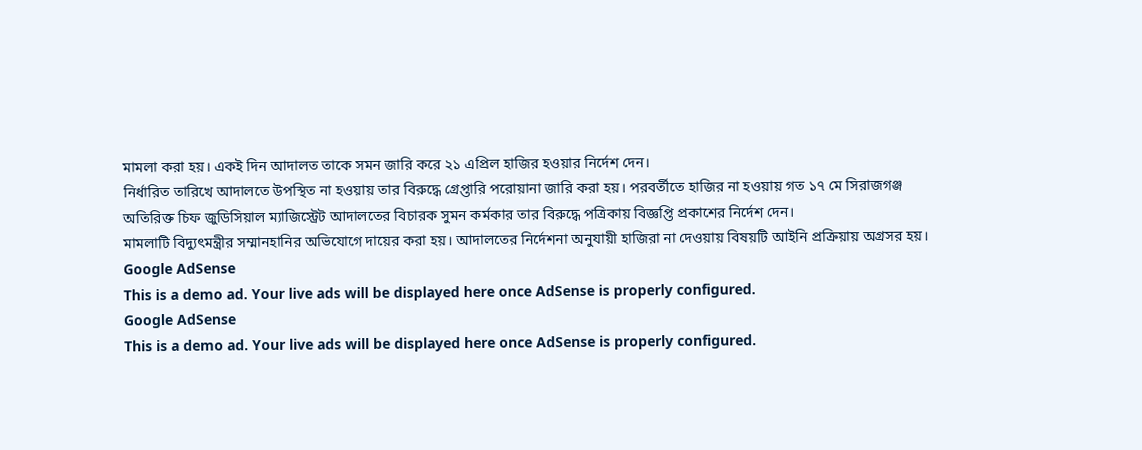মামলা করা হয়। একই দিন আদালত তাকে সমন জারি করে ২১ এপ্রিল হাজির হওয়ার নির্দেশ দেন।
নির্ধারিত তারিখে আদালতে উপস্থিত না হওয়ায় তার বিরুদ্ধে গ্রেপ্তারি পরোয়ানা জারি করা হয়। পরবর্তীতে হাজির না হওয়ায় গত ১৭ মে সিরাজগঞ্জ অতিরিক্ত চিফ জুডিসিয়াল ম্যাজিস্ট্রেট আদালতের বিচারক সুমন কর্মকার তার বিরুদ্ধে পত্রিকায় বিজ্ঞপ্তি প্রকাশের নির্দেশ দেন।
মামলাটি বিদ্যুৎমন্ত্রীর সম্মানহানির অভিযোগে দায়ের করা হয়। আদালতের নির্দেশনা অনুযায়ী হাজিরা না দেওয়ায় বিষয়টি আইনি প্রক্রিয়ায় অগ্রসর হয়।
Google AdSense
This is a demo ad. Your live ads will be displayed here once AdSense is properly configured.
Google AdSense
This is a demo ad. Your live ads will be displayed here once AdSense is properly configured.